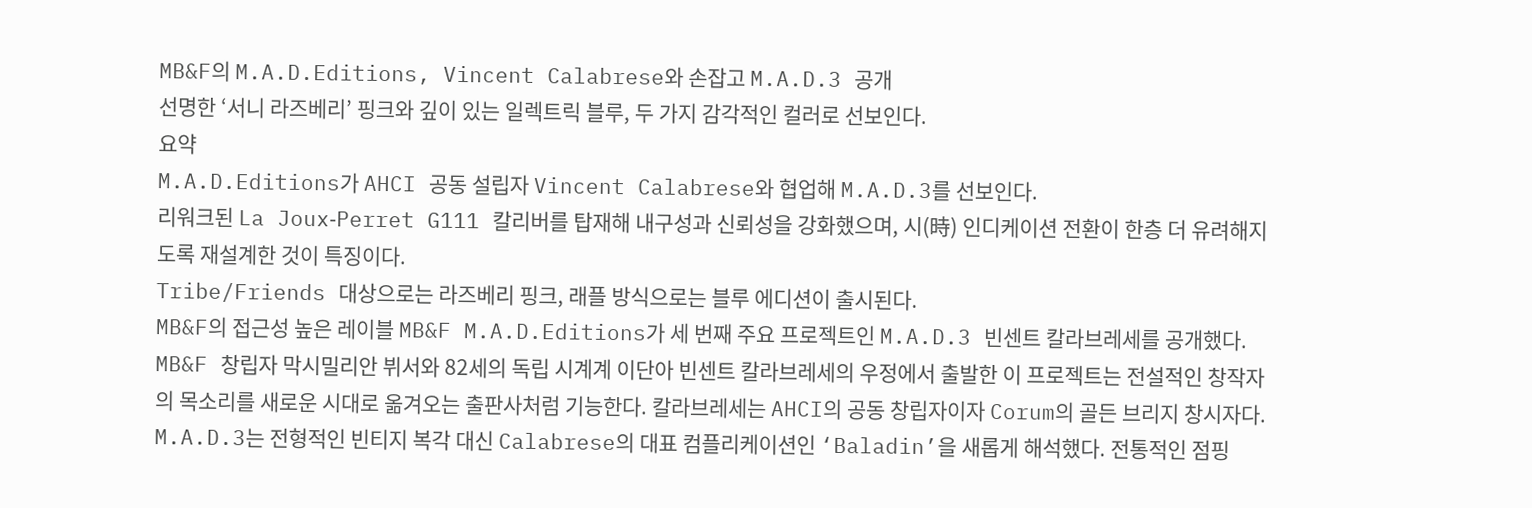MB&F의 M.A.D.Editions, Vincent Calabrese와 손잡고 M.A.D.3 공개
선명한 ‘서니 라즈베리’ 핑크와 깊이 있는 일렉트릭 블루, 두 가지 감각적인 컬러로 선보인다.
요약
M.A.D.Editions가 AHCI 공동 설립자 Vincent Calabrese와 협업해 M.A.D.3를 선보인다.
리워크된 La Joux‑Perret G111 칼리버를 탑재해 내구성과 신뢰성을 강화했으며, 시(時) 인디케이션 전환이 한층 더 유려해지도록 재설계한 것이 특징이다.
Tribe/Friends 대상으로는 라즈베리 핑크, 래플 방식으로는 블루 에디션이 출시된다.
MB&F의 접근성 높은 레이블 MB&F M.A.D.Editions가 세 번째 주요 프로젝트인 M.A.D.3 빈센트 칼라브레세를 공개했다. MB&F 창립자 막시밀리안 뷔서와 82세의 독립 시계계 이단아 빈센트 칼라브레세의 우정에서 출발한 이 프로젝트는 전설적인 창작자의 목소리를 새로운 시대로 옮겨오는 출판사처럼 기능한다. 칼라브레세는 AHCI의 공동 창립자이자 Corum의 골든 브리지 창시자다.
M.A.D.3는 전형적인 빈티지 복각 대신 Calabrese의 대표 컴플리케이션인 ‘Baladin’을 새롭게 해석했다. 전통적인 점핑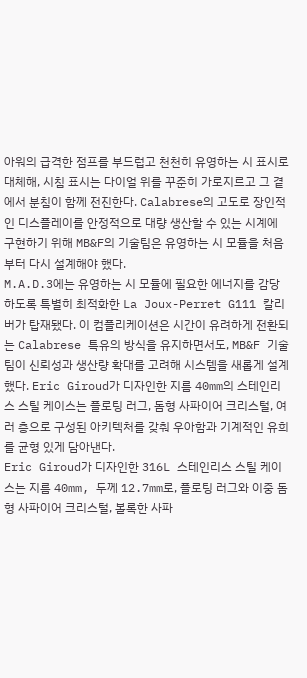아워의 급격한 점프를 부드럽고 천천히 유영하는 시 표시로 대체해, 시침 표시는 다이얼 위를 꾸준히 가로지르고 그 곁에서 분침이 함께 전진한다. Calabrese의 고도로 장인적인 디스플레이를 안정적으로 대량 생산할 수 있는 시계에 구현하기 위해 MB&F의 기술팀은 유영하는 시 모듈을 처음부터 다시 설계해야 했다.
M.A.D.3에는 유영하는 시 모듈에 필요한 에너지를 감당하도록 특별히 최적화한 La Joux-Perret G111 칼리버가 탑재됐다. 이 컴플리케이션은 시간이 유려하게 전환되는 Calabrese 특유의 방식을 유지하면서도, MB&F 기술팀이 신뢰성과 생산량 확대를 고려해 시스템을 새롭게 설계했다. Eric Giroud가 디자인한 지름 40mm의 스테인리스 스틸 케이스는 플로팅 러그, 돔형 사파이어 크리스털, 여러 층으로 구성된 아키텍처를 갖춰 우아함과 기계적인 유희를 균형 있게 담아낸다.
Eric Giroud가 디자인한 316L 스테인리스 스틸 케이스는 지름 40mm, 두께 12.7mm로, 플로팅 러그와 이중 돔형 사파이어 크리스털, 볼록한 사파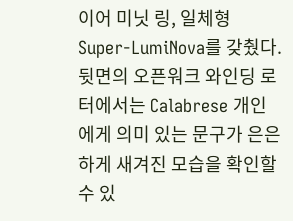이어 미닛 링, 일체형 Super-LumiNova를 갖췄다. 뒷면의 오픈워크 와인딩 로터에서는 Calabrese 개인에게 의미 있는 문구가 은은하게 새겨진 모습을 확인할 수 있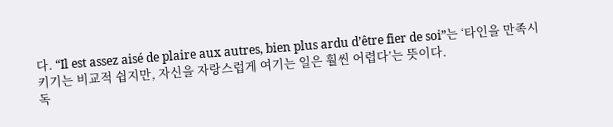다. “Il est assez aisé de plaire aux autres, bien plus ardu d’être fier de soi”는 ‘타인을 만족시키기는 비교적 쉽지만, 자신을 자랑스럽게 여기는 일은 훨씬 어렵다’는 뜻이다.
독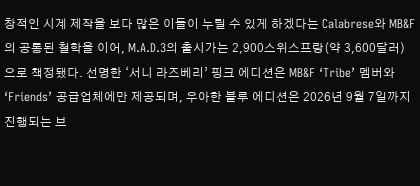창적인 시계 제작을 보다 많은 이들이 누릴 수 있게 하겠다는 Calabrese와 MB&F의 공통된 철학을 이어, M.A.D.3의 출시가는 2,900스위스프랑(약 3,600달러)으로 책정됐다. 선명한 ‘서니 라즈베리’ 핑크 에디션은 MB&F ‘Tribe’ 멤버와 ‘Friends’ 공급업체에만 제공되며, 우아한 블루 에디션은 2026년 9월 7일까지 진행되는 브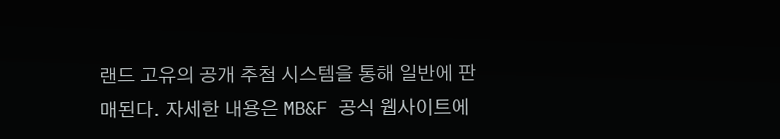랜드 고유의 공개 추첨 시스템을 통해 일반에 판매된다. 자세한 내용은 MB&F 공식 웹사이트에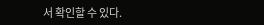서 확인할 수 있다.